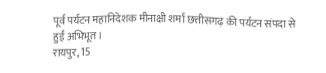पूर्व पर्यटन महानिदेशक मीनाक्षी शर्मा छत्तीसगढ़ की पर्यटन संपदा से हुईं अभिभूत।
रायपुर, 15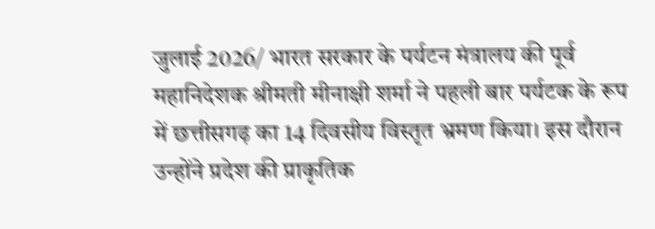जुलाई 2026/ भारत सरकार के पर्यटन मंत्रालय की पूर्व महानिदेशक श्रीमती मीनाक्षी शर्मा ने पहली बार पर्यटक के रूप में छत्तीसगढ़ का 14 दिवसीय विस्तृत भ्रमण किया। इस दौरान उन्होंने प्रदेश की प्राकृतिक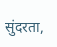सुंदरता,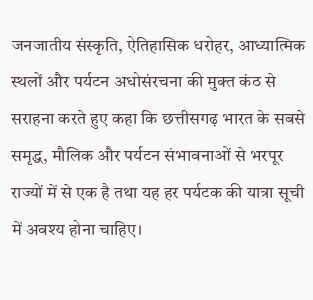जनजातीय संस्कृति, ऐतिहासिक धरोहर, आध्यात्मिक स्थलों और पर्यटन अधोसंरचना की मुक्त कंठ से सराहना करते हुए कहा कि छत्तीसगढ़ भारत के सबसे समृद्ध, मौलिक और पर्यटन संभावनाओं से भरपूर राज्यों में से एक है तथा यह हर पर्यटक की यात्रा सूची में अवश्य होना चाहिए।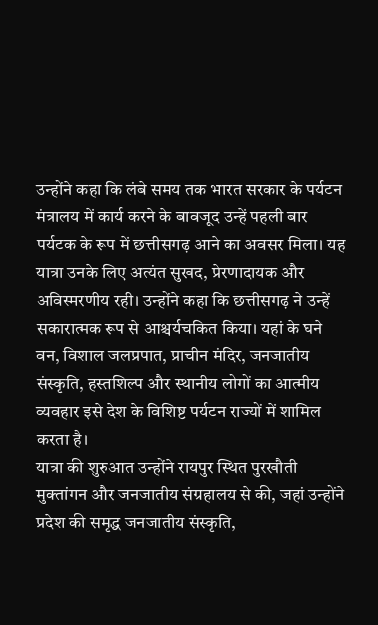उन्होंने कहा कि लंबे समय तक भारत सरकार के पर्यटन मंत्रालय में कार्य करने के बावजूद उन्हें पहली बार पर्यटक के रूप में छत्तीसगढ़ आने का अवसर मिला। यह यात्रा उनके लिए अत्यंत सुखद, प्रेरणादायक और अविस्मरणीय रही। उन्होंने कहा कि छत्तीसगढ़ ने उन्हें सकारात्मक रूप से आश्चर्यचकित किया। यहां के घने वन, विशाल जलप्रपात, प्राचीन मंदिर, जनजातीय संस्कृति, हस्तशिल्प और स्थानीय लोगों का आत्मीय व्यवहार इसे देश के विशिष्ट पर्यटन राज्यों में शामिल करता है।
यात्रा की शुरुआत उन्होंने रायपुर स्थित पुरखौती मुक्तांगन और जनजातीय संग्रहालय से की, जहां उन्होंने प्रदेश की समृद्ध जनजातीय संस्कृति,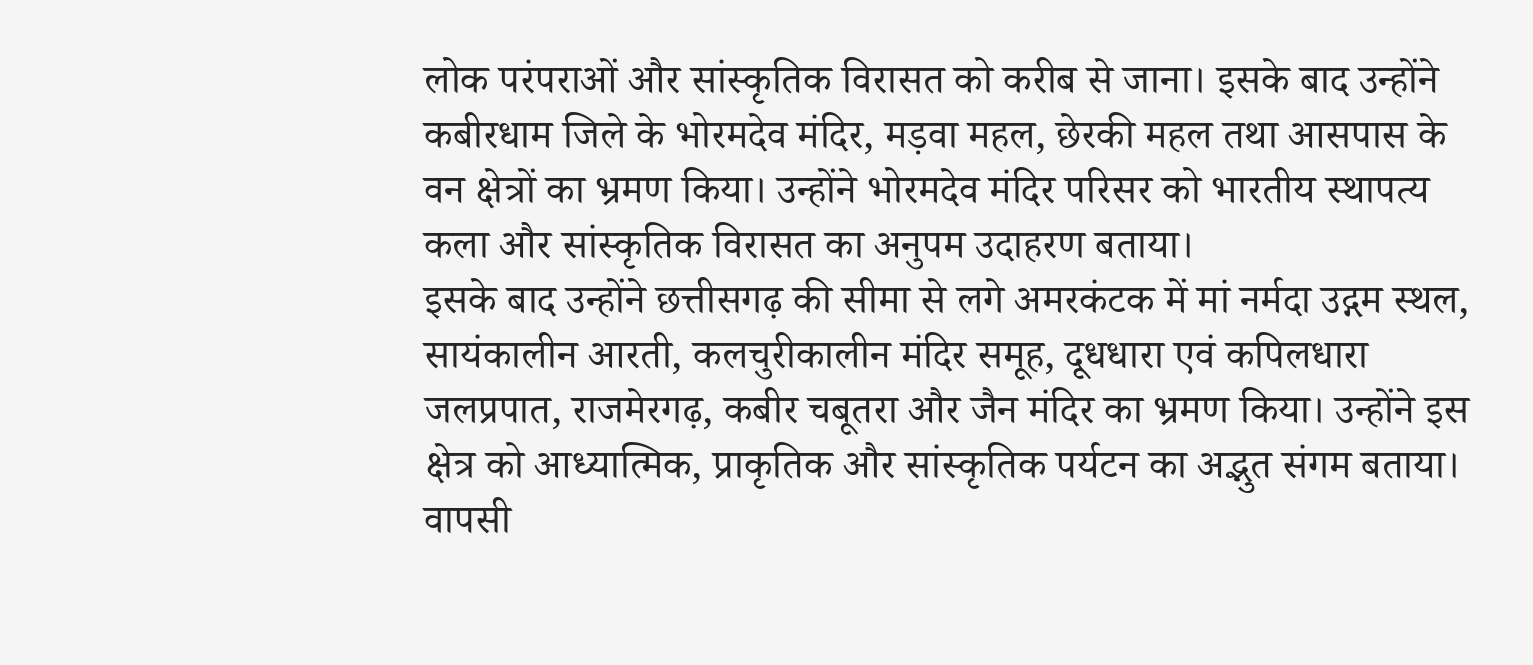लोक परंपराओं और सांस्कृतिक विरासत को करीब से जाना। इसके बाद उन्होंने कबीरधाम जिले के भोरमदेव मंदिर, मड़वा महल, छेरकी महल तथा आसपास के वन क्षेत्रों का भ्रमण किया। उन्होंने भोरमदेव मंदिर परिसर को भारतीय स्थापत्य कला और सांस्कृतिक विरासत का अनुपम उदाहरण बताया।
इसके बाद उन्होंने छत्तीसगढ़ की सीमा से लगे अमरकंटक में मां नर्मदा उद्गम स्थल, सायंकालीन आरती, कलचुरीकालीन मंदिर समूह, दूधधारा एवं कपिलधारा जलप्रपात, राजमेरगढ़, कबीर चबूतरा और जैन मंदिर का भ्रमण किया। उन्होंने इस क्षेत्र को आध्यात्मिक, प्राकृतिक और सांस्कृतिक पर्यटन का अद्भुत संगम बताया। वापसी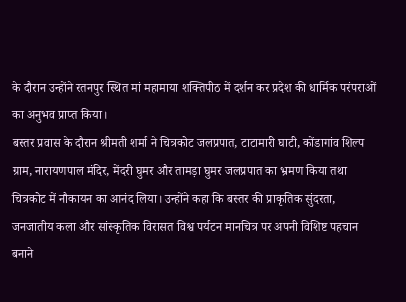के दौरान उन्होंने रतनपुर स्थित मां महामाया शक्तिपीठ में दर्शन कर प्रदेश की धार्मिक परंपराओं का अनुभव प्राप्त किया।
बस्तर प्रवास के दौरान श्रीमती शर्मा ने चित्रकोट जलप्रपात, टाटामारी घाटी, कोंडागांव शिल्प ग्राम, नारायणपाल मंदिर, मेंदरी घुमर और तामड़ा घुमर जलप्रपात का भ्रमण किया तथा चित्रकोट में नौकायन का आनंद लिया। उन्होंने कहा कि बस्तर की प्राकृतिक सुंदरता, जनजातीय कला और सांस्कृतिक विरासत विश्व पर्यटन मानचित्र पर अपनी विशिष्ट पहचान बनाने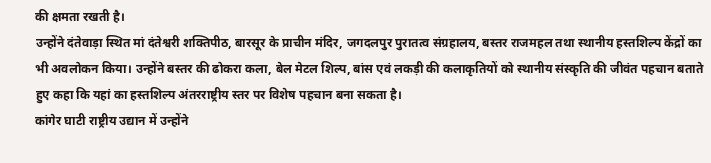की क्षमता रखती है।
उन्होंने दंतेवाड़ा स्थित मां दंतेश्वरी शक्तिपीठ, बारसूर के प्राचीन मंदिर, जगदलपुर पुरातत्व संग्रहालय, बस्तर राजमहल तथा स्थानीय हस्तशिल्प केंद्रों का भी अवलोकन किया। उन्होंने बस्तर की ढोकरा कला, बेल मेटल शिल्प, बांस एवं लकड़ी की कलाकृतियों को स्थानीय संस्कृति की जीवंत पहचान बताते हुए कहा कि यहां का हस्तशिल्प अंतरराष्ट्रीय स्तर पर विशेष पहचान बना सकता है।
कांगेर घाटी राष्ट्रीय उद्यान में उन्होंने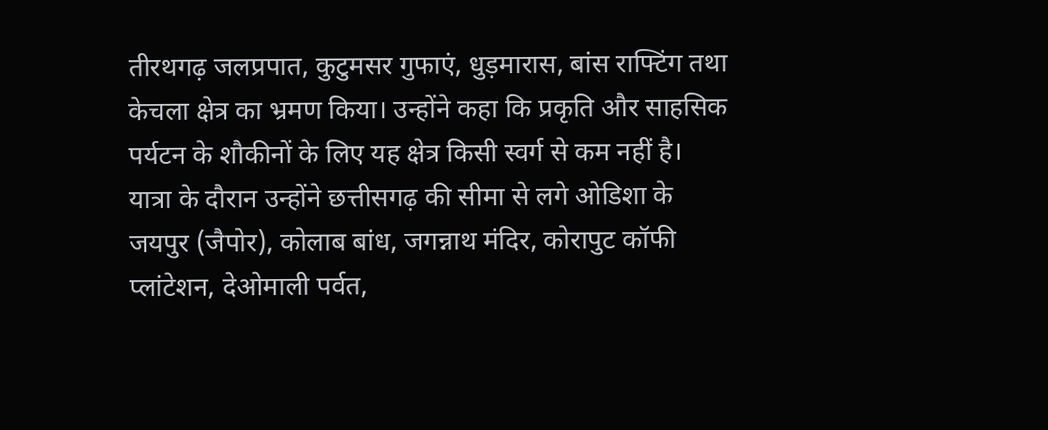तीरथगढ़ जलप्रपात, कुटुमसर गुफाएं, धुड़मारास, बांस राफ्टिंग तथा केचला क्षेत्र का भ्रमण किया। उन्होंने कहा कि प्रकृति और साहसिक पर्यटन के शौकीनों के लिए यह क्षेत्र किसी स्वर्ग से कम नहीं है।
यात्रा के दौरान उन्होंने छत्तीसगढ़ की सीमा से लगे ओडिशा के जयपुर (जैपोर), कोलाब बांध, जगन्नाथ मंदिर, कोरापुट कॉफी प्लांटेशन, देओमाली पर्वत,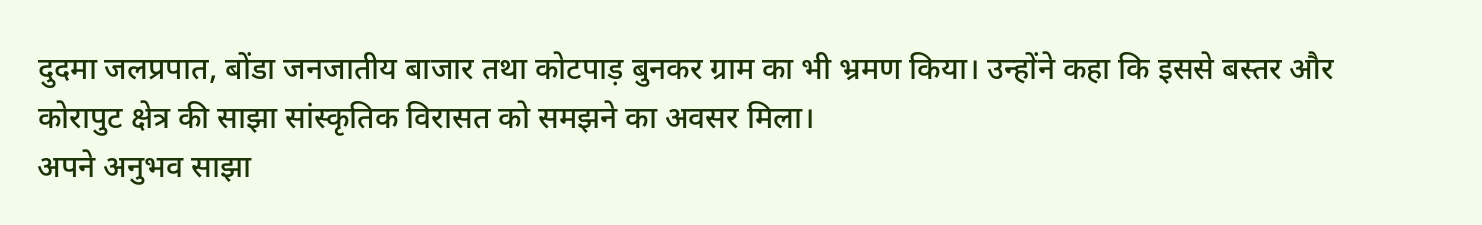दुदमा जलप्रपात, बोंडा जनजातीय बाजार तथा कोटपाड़ बुनकर ग्राम का भी भ्रमण किया। उन्होंने कहा कि इससे बस्तर और कोरापुट क्षेत्र की साझा सांस्कृतिक विरासत को समझने का अवसर मिला।
अपने अनुभव साझा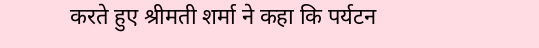करते हुए श्रीमती शर्मा ने कहा कि पर्यटन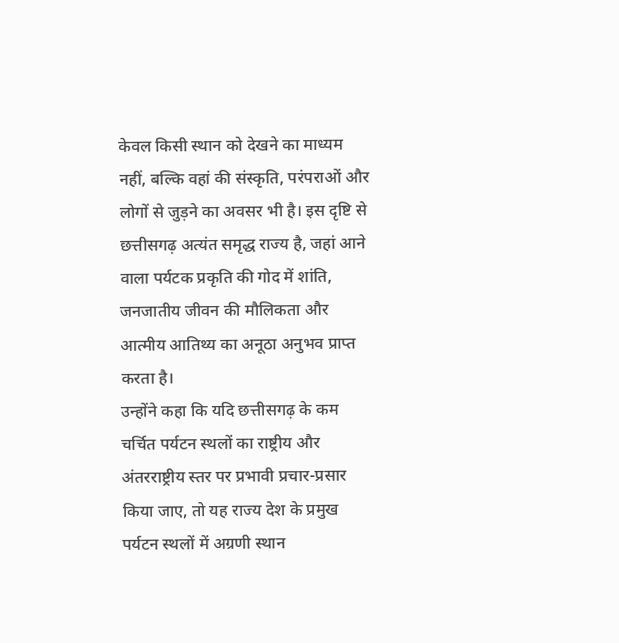केवल किसी स्थान को देखने का माध्यम नहीं, बल्कि वहां की संस्कृति, परंपराओं और लोगों से जुड़ने का अवसर भी है। इस दृष्टि से छत्तीसगढ़ अत्यंत समृद्ध राज्य है, जहां आने वाला पर्यटक प्रकृति की गोद में शांति, जनजातीय जीवन की मौलिकता और आत्मीय आतिथ्य का अनूठा अनुभव प्राप्त करता है।
उन्होंने कहा कि यदि छत्तीसगढ़ के कम चर्चित पर्यटन स्थलों का राष्ट्रीय और अंतरराष्ट्रीय स्तर पर प्रभावी प्रचार-प्रसार किया जाए, तो यह राज्य देश के प्रमुख पर्यटन स्थलों में अग्रणी स्थान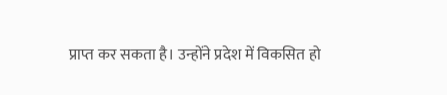प्राप्त कर सकता है। उन्होंने प्रदेश में विकसित हो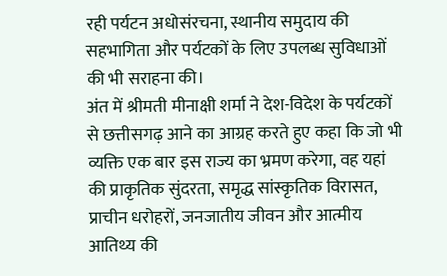रही पर्यटन अधोसंरचना, स्थानीय समुदाय की सहभागिता और पर्यटकों के लिए उपलब्ध सुविधाओं की भी सराहना की।
अंत में श्रीमती मीनाक्षी शर्मा ने देश-विदेश के पर्यटकों से छत्तीसगढ़ आने का आग्रह करते हुए कहा कि जो भी व्यक्ति एक बार इस राज्य का भ्रमण करेगा, वह यहां की प्राकृतिक सुंदरता, समृद्ध सांस्कृतिक विरासत, प्राचीन धरोहरों, जनजातीय जीवन और आत्मीय आतिथ्य की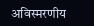अविस्मरणीय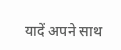यादें अपने साथ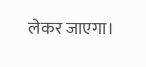लेकर जाएगा।